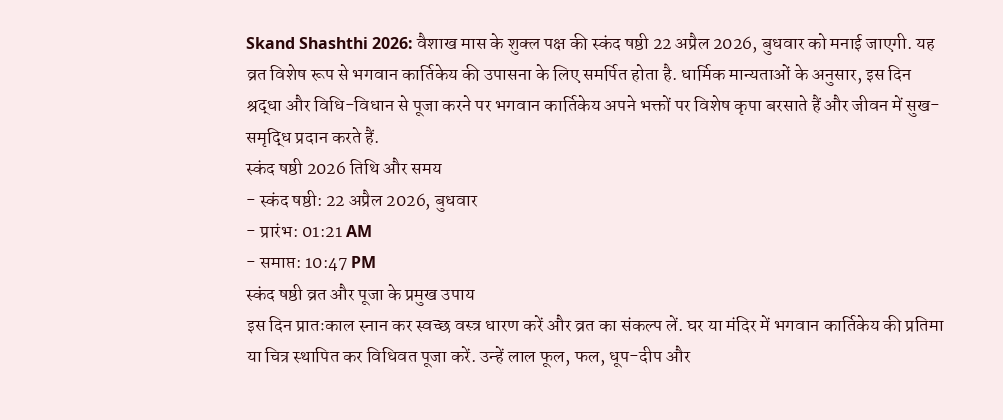Skand Shashthi 2026: वैशाख मास के शुक्ल पक्ष की स्कंद षष्ठी 22 अप्रैल 2026, बुधवार को मनाई जाएगी. यह व्रत विशेष रूप से भगवान कार्तिकेय की उपासना के लिए समर्पित होता है. धार्मिक मान्यताओं के अनुसार, इस दिन श्रद्धा और विधि-विधान से पूजा करने पर भगवान कार्तिकेय अपने भक्तों पर विशेष कृपा बरसाते हैं और जीवन में सुख-समृद्धि प्रदान करते हैं.
स्कंद षष्ठी 2026 तिथि और समय
- स्कंद षष्ठी: 22 अप्रैल 2026, बुधवार
- प्रारंभ: 01:21 AM
- समाप्त: 10:47 PM
स्कंद षष्ठी व्रत और पूजा के प्रमुख उपाय
इस दिन प्रातःकाल स्नान कर स्वच्छ वस्त्र धारण करें और व्रत का संकल्प लें. घर या मंदिर में भगवान कार्तिकेय की प्रतिमा या चित्र स्थापित कर विधिवत पूजा करें. उन्हें लाल फूल, फल, धूप-दीप और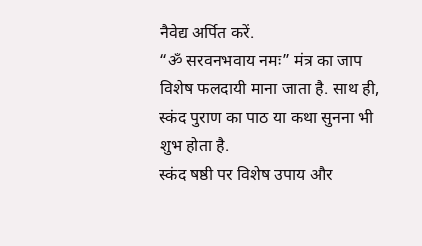नैवेद्य अर्पित करें.
“ॐ सरवनभवाय नमः” मंत्र का जाप विशेष फलदायी माना जाता है. साथ ही, स्कंद पुराण का पाठ या कथा सुनना भी शुभ होता है.
स्कंद षष्ठी पर विशेष उपाय और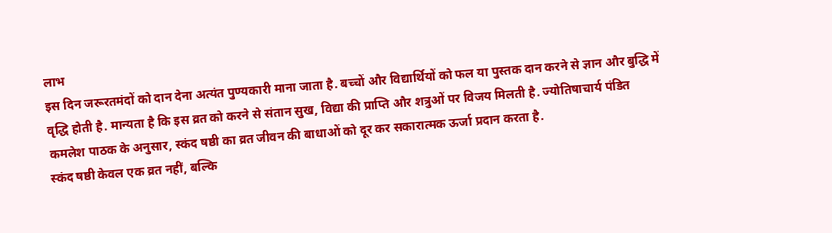लाभ
इस दिन जरूरतमंदों को दान देना अत्यंत पुण्यकारी माना जाता है. बच्चों और विद्यार्थियों को फल या पुस्तक दान करने से ज्ञान और बुद्धि में वृद्धि होती है. मान्यता है कि इस व्रत को करने से संतान सुख, विद्या की प्राप्ति और शत्रुओं पर विजय मिलती है. ज्योतिषाचार्य पंडित कमलेश पाठक के अनुसार, स्कंद षष्ठी का व्रत जीवन की बाधाओं को दूर कर सकारात्मक ऊर्जा प्रदान करता है.
स्कंद षष्ठी केवल एक व्रत नहीं, बल्कि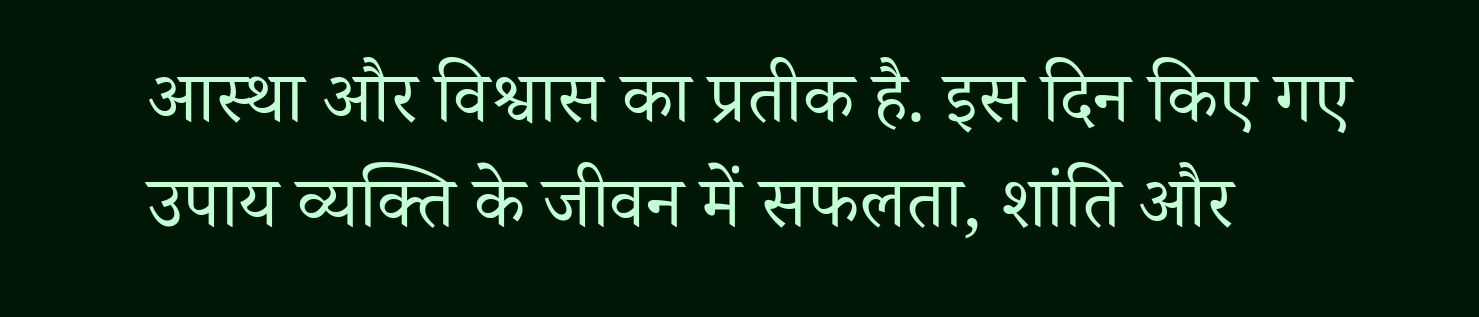आस्था और विश्वास का प्रतीक है. इस दिन किए गए उपाय व्यक्ति के जीवन में सफलता, शांति और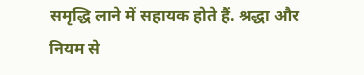समृद्धि लाने में सहायक होते हैं. श्रद्धा और नियम से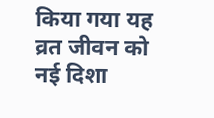किया गया यह व्रत जीवन को नई दिशा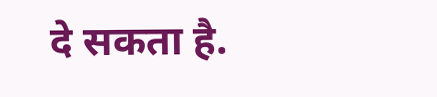दे सकता है.